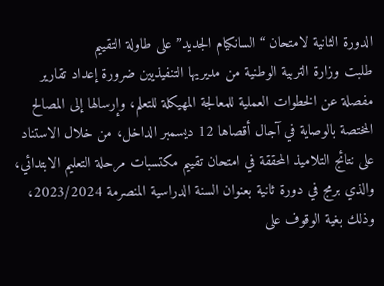الدورة الثانية لامتحان “السانكيام الجديد” على طاولة التقييم
طلبت وزارة التربية الوطنية من مديريها التنفيذيين ضرورة إعداد تقارير مفصلة عن الخطوات العملية للمعالجة المهيكلة للتعلم، وإرسالها إلى المصالح المختصة بالوصاية في آجال أقصاها 12 ديسمبر الداخل، من خلال الاستناد على نتائج التلاميذ المحققة في امتحان تقييم مكتسبات مرحلة التعليم الابتدائي، والذي برمج في دورة ثانية بعنوان السنة الدراسية المنصرمة 2023/2024، وذلك بغية الوقوف على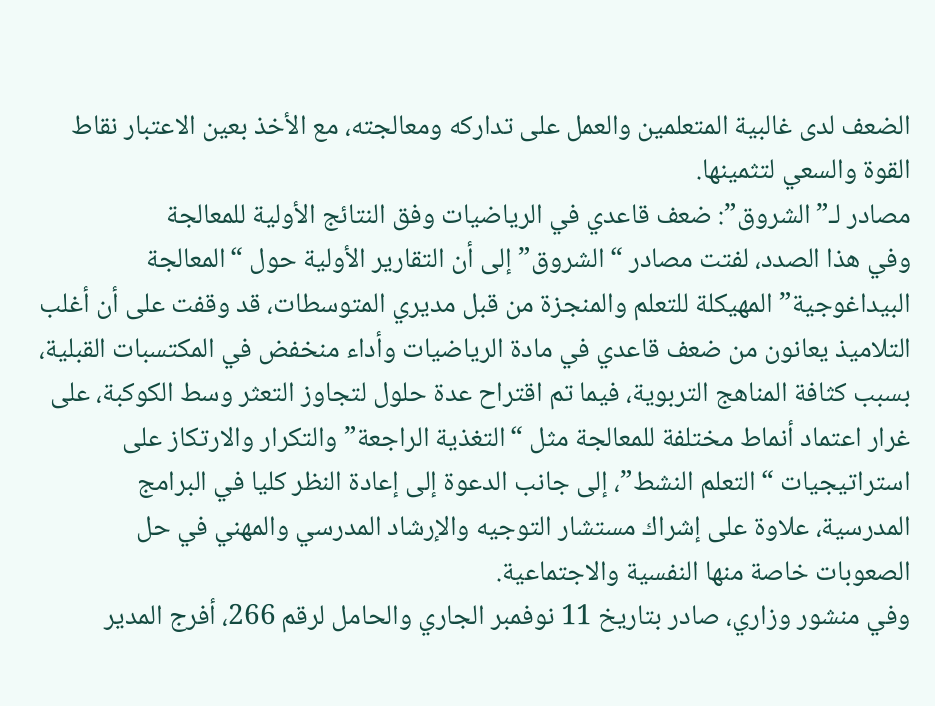الضعف لدى غالبية المتعلمين والعمل على تداركه ومعالجته، مع الأخذ بعين الاعتبار نقاط القوة والسعي لتثمينها.
مصادر لـ”الشروق”: ضعف قاعدي في الرياضيات وفق النتائج الأولية للمعالجة
وفي هذا الصدد، لفتت مصادر “الشروق” إلى أن التقارير الأولية حول “المعالجة البيداغوجية” المهيكلة للتعلم والمنجزة من قبل مديري المتوسطات، قد وقفت على أن أغلب التلاميذ يعانون من ضعف قاعدي في مادة الرياضيات وأداء منخفض في المكتسبات القبلية، بسبب كثافة المناهج التربوية، فيما تم اقتراح عدة حلول لتجاوز التعثر وسط الكوكبة، على غرار اعتماد أنماط مختلفة للمعالجة مثل “التغذية الراجعة” والتكرار والارتكاز على استراتيجيات “التعلم النشط”، إلى جانب الدعوة إلى إعادة النظر كليا في البرامج المدرسية، علاوة على إشراك مستشار التوجيه والإرشاد المدرسي والمهني في حل الصعوبات خاصة منها النفسية والاجتماعية.
وفي منشور وزاري، صادر بتاريخ 11 نوفمبر الجاري والحامل لرقم 266، أفرج المدير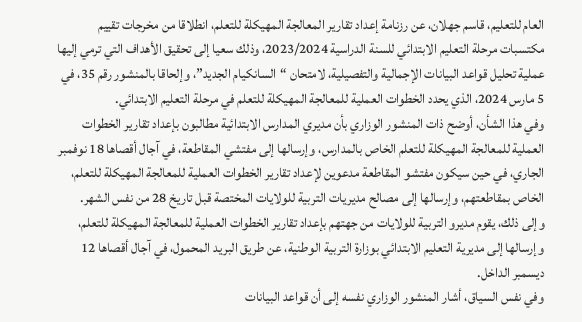العام للتعليم، قاسم جهلان، عن رزنامة إعداد تقارير المعالجة المهيكلة للتعلم، انطلاقا من مخرجات تقييم مكتسبات مرحلة التعليم الابتدائي للسنة الدراسية 2023/2024، وذلك سعيا إلى تحقيق الأهداف التي ترمي إليها عملية تحليل قواعد البيانات الإجمالية والتفصيلية، لامتحان “السانكيام الجديد”، وإلحاقا بالمنشور رقم 35، في 5 مارس 2024، الذي يحدد الخطوات العملية للمعالجة المهيكلة للتعلم في مرحلة التعليم الابتدائي.
وفي هذا الشأن، أوضح ذات المنشور الوزاري بأن مديري المدارس الابتدائية مطالبون بإعداد تقارير الخطوات العملية للمعالجة المهيكلة للتعلم الخاص بالمدارس، وإرسالها إلى مفتشي المقاطعة، في آجال أقصاها 18 نوفمبر الجاري، في حين سيكون مفتشو المقاطعة مدعوين لإعداد تقارير الخطوات العملية للمعالجة المهيكلة للتعلم، الخاص بمقاطعتهم، وإرسالها إلى مصالح مديريات التربية للولايات المختصة قبل تاريخ 28 من نفس الشهر.
وإلى ذلك، يقوم مديرو التربية للولايات من جهتهم بإعداد تقارير الخطوات العملية للمعالجة المهيكلة للتعلم، وإرسالها إلى مديرية التعليم الابتدائي بوزارة التربية الوطنية، عن طريق البريد المحمول، في آجال أقصاها 12 ديسمبر الداخل.
وفي نفس السياق، أشار المنشور الوزاري نفسه إلى أن قواعد البيانات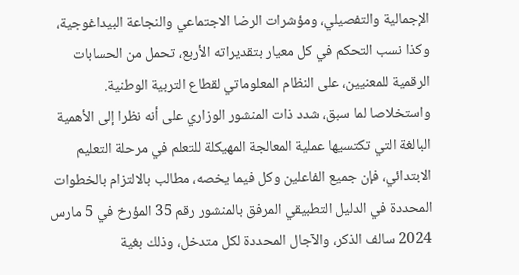الإجمالية والتفصيلي، ومؤشرات الرضا الاجتماعي والنجاعة البيداغوجية، وكذا نسب التحكم في كل معيار بتقديراته الأربع، تحمل من الحسابات الرقمية للمعنيين، على النظام المعلوماتي لقطاع التربية الوطنية.
واستخلاصا لما سبق، شدد ذات المنشور الوزاري على أنه نظرا إلى الأهمية البالغة التي تكتسيها عملية المعالجة المهيكلة للتعلم في مرحلة التعليم الابتدائي، فإن جميع الفاعلين وكل فيما يخصه، مطالب بالالتزام بالخطوات المحددة في الدليل التطبيقي المرفق بالمنشور رقم 35 المؤرخ في 5 مارس 2024 سالف الذكر، والآجال المحددة لكل متدخل، وذلك بغية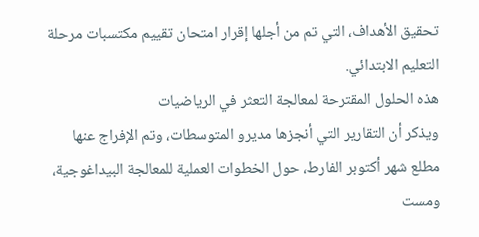تحقيق الأهداف، التي تم من أجلها إقرار امتحان تقييم مكتسبات مرحلة التعليم الابتدائي.
هذه الحلول المقترحة لمعالجة التعثر في الرياضيات
ويذكر أن التقارير التي أنجزها مديرو المتوسطات، وتم الإفراج عنها مطلع شهر أكتوبر الفارط، حول الخطوات العملية للمعالجة البيداغوجية، ومست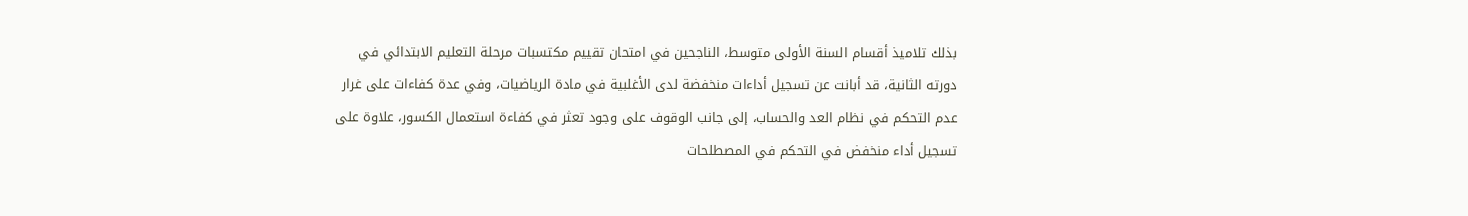بذلك تلاميذ أقسام السنة الأولى متوسط، الناجحين في امتحان تقييم مكتسبات مرحلة التعليم الابتدائي في دورته الثانية، قد أبانت عن تسجيل أداءات منخفضة لدى الأغلبية في مادة الرياضيات، وفي عدة كفاءات على غرار عدم التحكم في نظام العد والحساب، إلى جانب الوقوف على وجود تعثر في كفاءة استعمال الكسور، علاوة على تسجيل أداء منخفض في التحكم في المصطلحات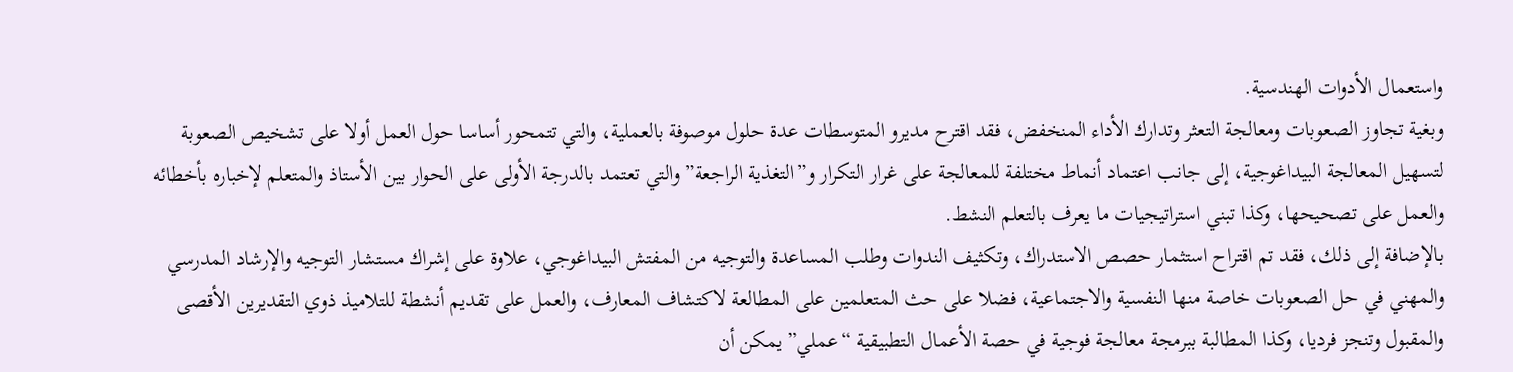واستعمال الأدوات الهندسية.
وبغية تجاوز الصعوبات ومعالجة التعثر وتدارك الأداء المنخفض، فقد اقترح مديرو المتوسطات عدة حلول موصوفة بالعملية، والتي تتمحور أساسا حول العمل أولا على تشخيص الصعوبة لتسهيل المعالجة البيداغوجية، إلى جانب اعتماد أنماط مختلفة للمعالجة على غرار التكرار و”التغذية الراجعة” والتي تعتمد بالدرجة الأولى على الحوار بين الأستاذ والمتعلم لإخباره بأخطائه والعمل على تصحيحها، وكذا تبني استراتيجيات ما يعرف بالتعلم النشط.
بالإضافة إلى ذلك، فقد تم اقتراح استثمار حصص الاستدراك، وتكثيف الندوات وطلب المساعدة والتوجيه من المفتش البيداغوجي، علاوة على إشراك مستشار التوجيه والإرشاد المدرسي والمهني في حل الصعوبات خاصة منها النفسية والاجتماعية، فضلا على حث المتعلمين على المطالعة لاكتشاف المعارف، والعمل على تقديم أنشطة للتلاميذ ذوي التقديرين الأقصى والمقبول وتنجز فرديا، وكذا المطالبة ببرمجة معالجة فوجية في حصة الأعمال التطبيقية “عملي” يمكن أن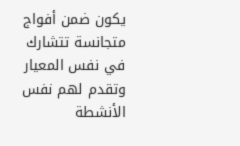يكون ضمن أفواج متجانسة تتشارك في نفس المعيار وتقدم لهم نفس الأنشطة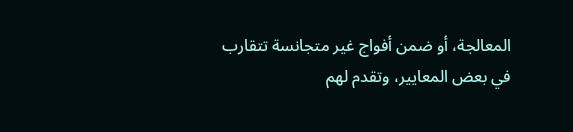المعالجة، أو ضمن أفواج غير متجانسة تتقارب في بعض المعايير، وتقدم لهم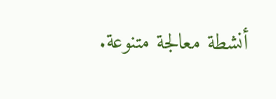أنشطة معالجة متنوعة.